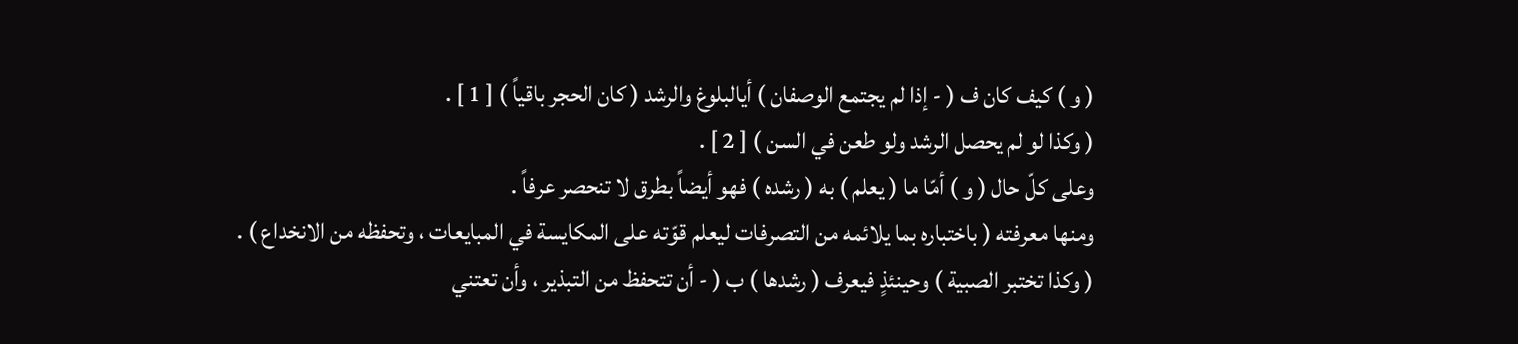( و ) كيف كان ف ( - إذا لم يجتمع الوصفان ) أيالبلوغ والرشد ( كان الحجر باقياً ) [ 1 ] .
( وكذا لو لم يحصل الرشد ولو طعن في السن ) [ 2 ] .
وعلى كلّ حال ( و ) أمّا ما ( يعلم ) به ( رشده ) فهو أيضاً بطرق لا تنحصر عرفاً .
ومنها معرفته ( باختباره بما يلائمه من التصرفات ليعلم قوّته على المكايسة في المبايعات ، وتحفظه من الانخداع ) .
( وكذا تختبر الصبية ) وحينئذٍ فيعرف ( رشدها ) ب ( - أن تتحفظ من التبذير ، وأن تعتني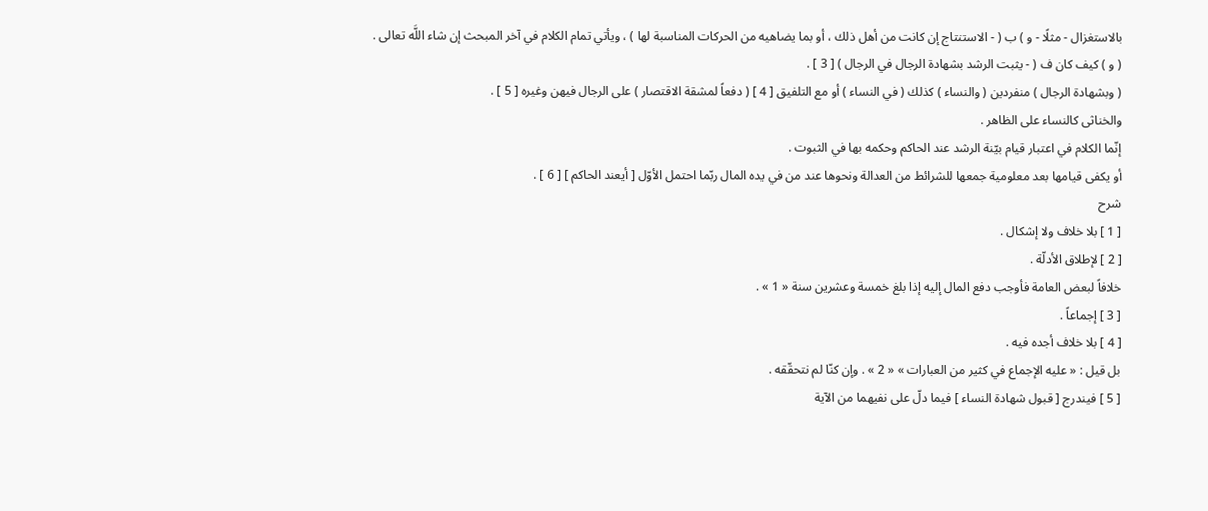بالاستغزال - مثلًا - و ) ب ( - الاستنتاج إن كانت من أهل ذلك ، أو بما يضاهيه من الحركات المناسبة لها ) ، ويأتي تمام الكلام في آخر المبحث إن شاء اللَّه تعالى .
( و ) كيف كان ف ( - يثبت الرشد بشهادة الرجال في الرجال ) [ 3 ] .
( وبشهادة الرجال ) منفردين ( والنساء ) كذلك ( في النساء ) أو مع التلفيق [ 4 ] ( دفعاً لمشقة الاقتصار ) على الرجال فيهن وغيره [ 5 ] .
والخناثى كالنساء على الظاهر .
إنّما الكلام في اعتبار قيام بيّنة الرشد عند الحاكم وحكمه بها في الثبوت .
أو يكفى قيامها بعد معلومية جمعها للشرائط من العدالة ونحوها عند من في يده المال ربّما احتمل الأوّل [ أيعند الحاكم ] [ 6 ] .
شرح
[ 1 ] بلا خلاف ولا إشكال .
[ 2 ] لإطلاق الأدلّة .
خلافاً لبعض العامة فأوجب دفع المال إليه إذا بلغ خمسة وعشرين سنة « 1 » .
[ 3 ] إجماعاً .
[ 4 ] بلا خلاف أجده فيه .
بل قيل : « عليه الإجماع في كثير من العبارات » « 2 » . وإن كنّا لم نتحقّقه .
[ 5 ] فيندرج [ قبول شهادة النساء ] فيما دلّ على نفيهما من الآية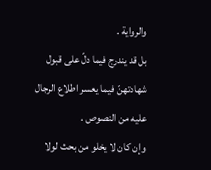والرواية .
بل قد يندرج فيما دلّ على قبول شهادتهنّ فيما يعسر اطلاع الرجال عليه من النصوص .
وإن كان لا يخلو من بحث لولا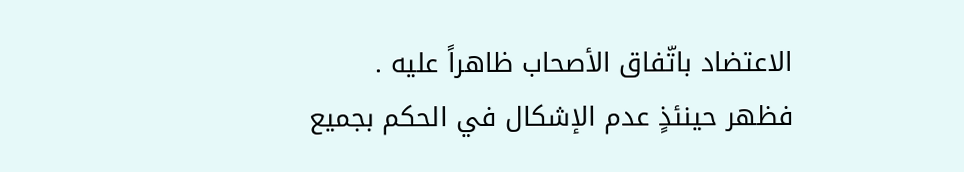الاعتضاد باتّفاق الأصحاب ظاهراً عليه .
فظهر حينئذٍ عدم الإشكال في الحكم بجميع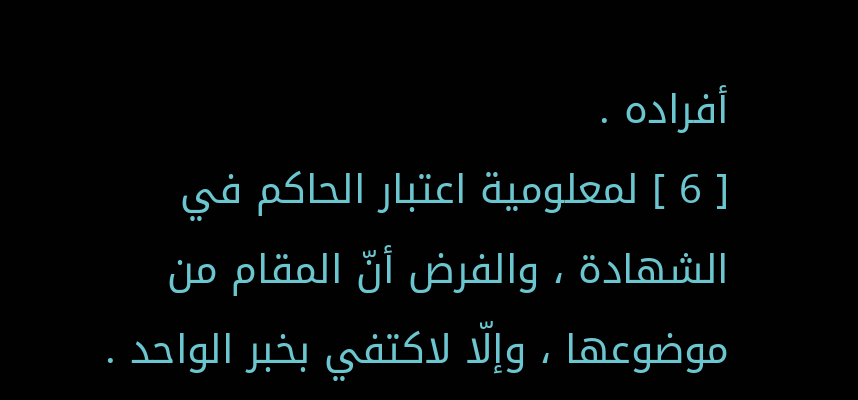أفراده .
[ 6 ] لمعلومية اعتبار الحاكم في الشهادة ، والفرض أنّ المقام من موضوعها ، وإلّا لاكتفي بخبر الواحد .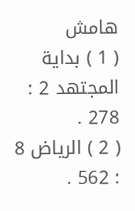هامش
( 1 ) بداية المجتهد 2 : 278 .
( 2 ) الرياض 8 : 562 .